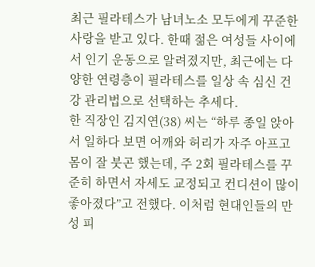최근 필라테스가 남녀노소 모두에게 꾸준한 사랑을 받고 있다. 한때 젊은 여성들 사이에서 인기 운동으로 알려졌지만, 최근에는 다양한 연령층이 필라테스를 일상 속 심신 건강 관리법으로 선택하는 추세다.
한 직장인 김지연(38) 씨는 “하루 종일 앉아서 일하다 보면 어깨와 허리가 자주 아프고 몸이 잘 붓곤 했는데, 주 2회 필라테스를 꾸준히 하면서 자세도 교정되고 컨디션이 많이 좋아졌다”고 전했다. 이처럼 현대인들의 만성 피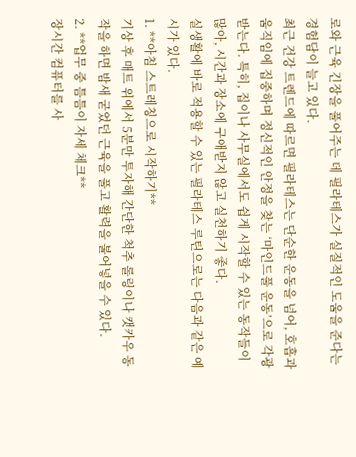로와 근육 긴장을 풀어주는 데 필라테스가 실질적인 도움을 준다는 경험담이 늘고 있다.
최근 건강 트렌드에 따르면 필라테스는 단순한 운동을 넘어, 호흡과 움직임에 집중하며 정신적인 안정을 찾는 ‘마인드풀 운동’으로 각광받는다. 특히, 집이나 사무실에서도 쉽게 시작할 수 있는 동작들이 많아, 시간과 장소에 구애받지 않고 실천하기 좋다.
실생활에 바로 적용할 수 있는 필라테스 루틴으로는 다음과 같은 예시가 있다.
1. **아침 스트레칭으로 시작하기**
기상 후 매트 위에서 5분만 투자해 간단한 척추 롤링이나 캣카우 동작을 하면 밤새 굳었던 근육을 풀고 활력을 불어넣을 수 있다.
2. **업무 중 틈틈이 자세 체크**
장시간 컴퓨터를 사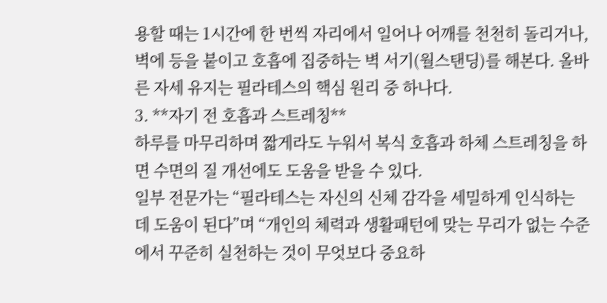용할 때는 1시간에 한 번씩 자리에서 일어나 어깨를 천천히 돌리거나, 벽에 등을 붙이고 호흡에 집중하는 벽 서기(월스탠딩)를 해본다. 올바른 자세 유지는 필라테스의 핵심 원리 중 하나다.
3. **자기 전 호흡과 스트레칭**
하루를 마무리하며 짧게라도 누워서 복식 호흡과 하체 스트레칭을 하면 수면의 질 개선에도 도움을 받을 수 있다.
일부 전문가는 “필라테스는 자신의 신체 감각을 세밀하게 인식하는 데 도움이 된다”며 “개인의 체력과 생활패턴에 맞는 무리가 없는 수준에서 꾸준히 실천하는 것이 무엇보다 중요하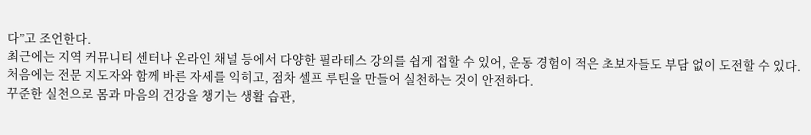다”고 조언한다.
최근에는 지역 커뮤니티 센터나 온라인 채널 등에서 다양한 필라테스 강의를 쉽게 접할 수 있어, 운동 경험이 적은 초보자들도 부담 없이 도전할 수 있다. 처음에는 전문 지도자와 함께 바른 자세를 익히고, 점차 셀프 루틴을 만들어 실천하는 것이 안전하다.
꾸준한 실천으로 몸과 마음의 건강을 챙기는 생활 습관,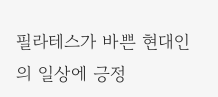필라테스가 바쁜 현대인의 일상에 긍정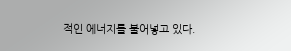적인 에너지를 불어넣고 있다.